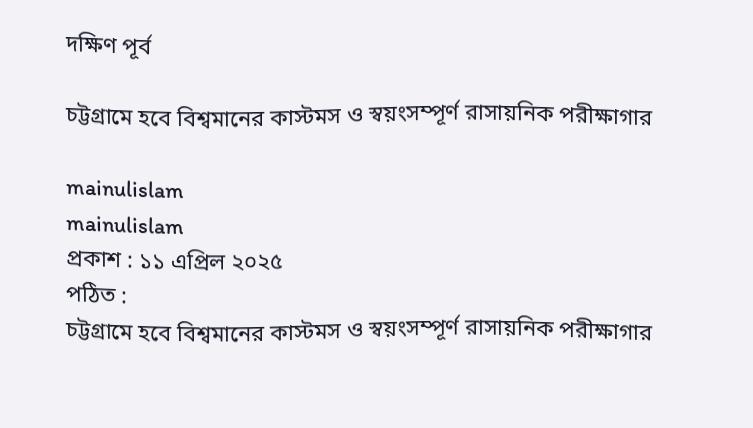দক্ষিণ পূর্ব

চট্টগ্রামে হবে বিশ্বমানের কাস্টমস ও স্বয়ংসম্পূর্ণ রাসায়নিক পরীক্ষাগার

mainulislam
mainulislam
প্রকাশ : ১১ এপ্রিল ২০২৫
পঠিত :
চট্টগ্রামে হবে বিশ্বমানের কাস্টমস ও স্বয়ংসম্পূর্ণ রাসায়নিক পরীক্ষাগার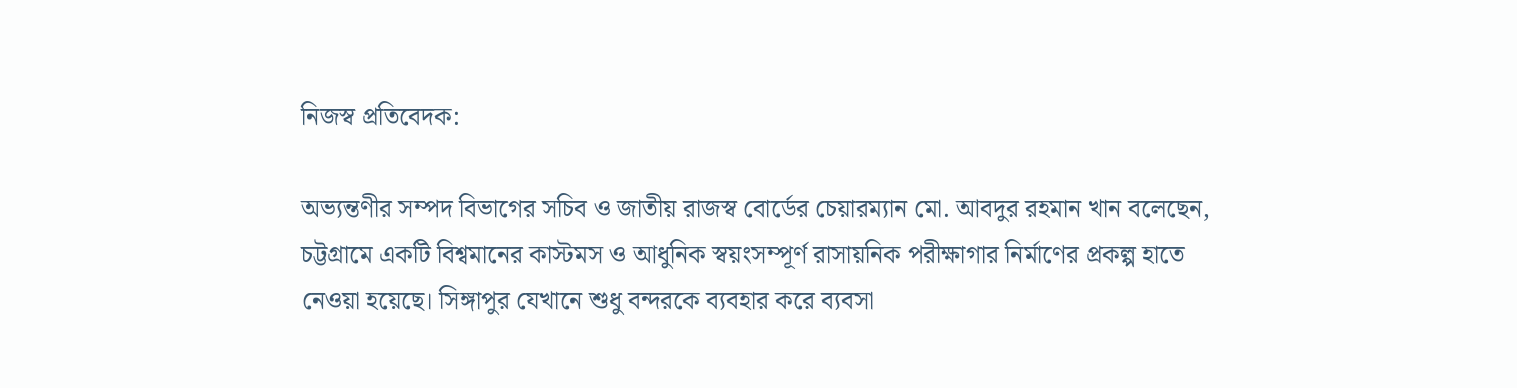নিজস্ব প্রতিবেদক:

অভ্যন্তণীর সম্পদ বিভাগের সচিব ও জাতীয় রাজস্ব বোর্ডের চেয়ারম্যান মো. আবদুর রহমান খান বলেছেন, চট্টগ্রামে একটি বিশ্বমানের কাস্টমস ও আধুনিক স্বয়ংসম্পূর্ণ রাসায়নিক পরীক্ষাগার নির্মাণের প্রকল্প হাতে নেওয়া হয়েছে। সিঙ্গাপুর যেখানে শুধু বন্দরকে ব্যবহার করে ব্যবসা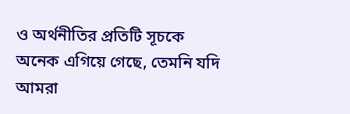ও অর্থনীতির প্রতিটি সূচকে অনেক এগিয়ে গেছে, তেমনি যদি আমরা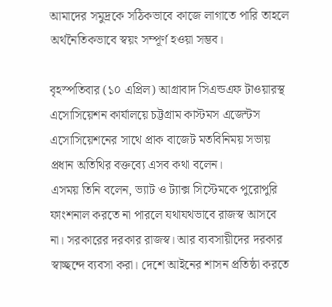আমাদের সমুদ্রকে সঠিকভাবে কাজে লাগাতে পারি তাহলে অর্থনৈতিকভাবে স্বয়ং সম্পূর্ণ হওয়া সম্ভব।

বৃহস্পতিবার (১০ এপ্রিল) আগ্রাবাদ সিএন্ডএফ টাওয়ারস্থ এসোসিয়েশন কার্যালয়ে চট্টগ্রাম কাস্টমস এজেন্টস এসোসিয়েশনের সাথে প্রাক বাজেট মতবিনিময় সভায় প্রধান অতিথির বক্তব্যে এসব কথা বলেন।
এসময় তিনি বলেন, ভ্যাট ও ট্যাক্স সিস্টেমকে পুরোপুরি ফাংশনাল করতে না পারলে যথাযথভাবে রাজস্ব আসবে না। সরকারের দরকার রাজস্ব। আর ব্যবসায়ীদের দরকার স্বাচ্ছন্দে ব্যবসা করা। দেশে আইনের শাসন প্রতিষ্ঠা করতে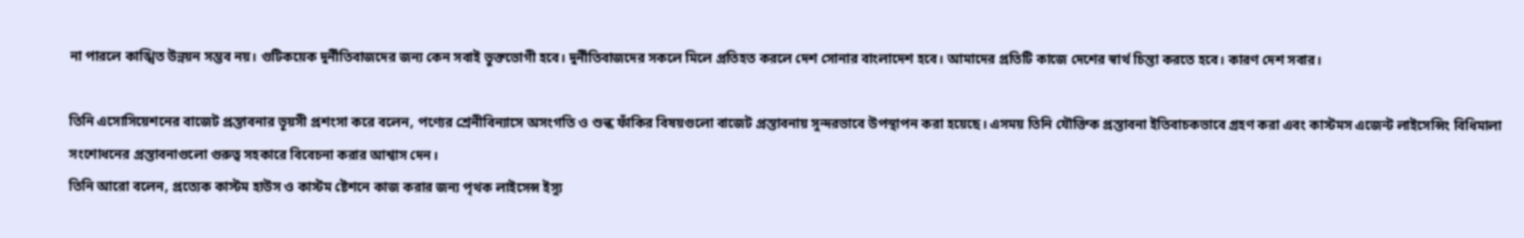না পারলে কাঙ্খিত উন্নয়ন সম্ভব নয়। গুটিকয়েক দুর্নীতিবাজদের জন্য কেন সবাই ভুক্তভোগী হবে। দুর্নীতিবাজদের সকলে মিলে প্রতিহত করলে দেশ সোনার বাংলাদেশ হবে। আমাদের প্রতিটি কাজে দেশের স্বার্থ চিন্তা করতে হবে। কারণ দেশ সবার।

তিনি এসোসিয়েশনের বাজেট প্রস্তাবনার ভূয়সী প্রশংসা করে বলেন, পণ্যের শ্রেনীবিন্যাসে অসংগতি ও শুল্ক ফাঁকির বিষয়গুলো বাজেট প্রস্তাবনায় সুন্দরভাবে উপস্থাপন করা হয়েছে। এসময় তিনি যৌক্তিক প্রস্তাবনা ইতিবাচকভাবে গ্রহণ করা এবং কাস্টমস এজেন্ট লাইসেন্সিং বিধিমালা সংশোধনের প্রস্তাবনাগুলো গুরুত্ব সহকারে বিবেচনা করার আশ্বাস দেন।
তিনি আরো বলেন, প্রত্যেক কাস্টম হাউস ও কাস্টম ষ্টেশনে কাজ করার জন্য পৃথক লাইসেন্স ইস্যু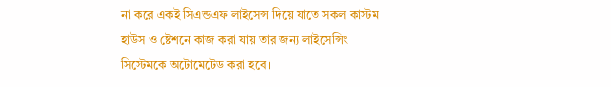না করে একই সিএন্ডএফ লাইসেন্স দিয়ে যাতে সকল কাস্টম হাউস ও ষ্টেশনে কাজ করা যায় তার জন্য লাইসেন্সিং সিস্টেমকে অটোমেটেড করা হবে।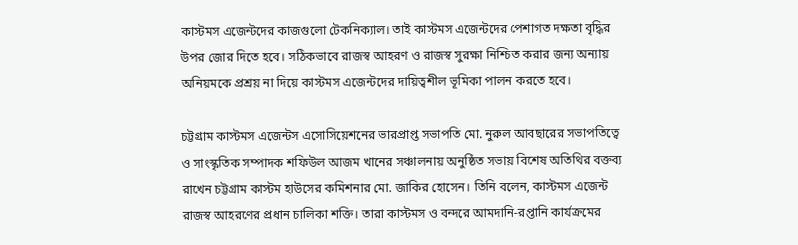কাস্টমস এজেন্টদের কাজগুলো টেকনিক্যাল। তাই কাস্টমস এজেন্টদের পেশাগত দক্ষতা বৃদ্ধির উপর জোর দিতে হবে। সঠিকভাবে রাজস্ব আহরণ ও রাজস্ব সুরক্ষা নিশ্চিত করার জন্য অন্যায় অনিয়মকে প্রশ্রয় না দিয়ে কাস্টমস এজেন্টদের দায়িত্বশীল ভূমিকা পালন করতে হবে।

চট্টগ্রাম কাস্টমস এজেন্টস এসোসিয়েশনের ভারপ্রাপ্ত সভাপতি মো. নুরুল আবছারের সভাপতিত্বে ও সাংস্কৃতিক সম্পাদক শফিউল আজম খানের সঞ্চালনায় অনুষ্ঠিত সভায় বিশেষ অতিথির বক্তব্য রাখেন চট্টগ্রাম কাস্টম হাউসের কমিশনার মো. জাকির হোসেন। তিনি বলেন, কাস্টমস এজেন্ট রাজস্ব আহরণের প্রধান চালিকা শক্তি। তারা কাস্টমস ও বন্দরে আমদানি-রপ্তানি কার্যক্রমের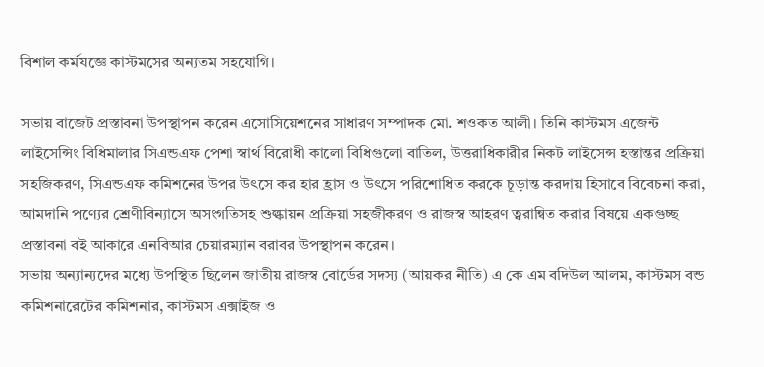বিশাল কর্মযজ্ঞে কাস্টমসের অন্যতম সহযোগি।

সভায় বাজেট প্রস্তাবনা উপস্থাপন করেন এসোসিয়েশনের সাধারণ সম্পাদক মো. শওকত আলী। তিনি কাস্টমস এজেন্ট লাইসেন্সিং বিধিমালার সিএন্ডএফ পেশা স্বার্থ বিরোধী কালো বিধিগুলো বাতিল, উত্তরাধিকারীর নিকট লাইসেন্স হস্তান্তর প্রক্রিয়া সহজিকরণ, সিএন্ডএফ কমিশনের উপর উৎসে কর হার হ্রাস ও উৎসে পরিশোধিত করকে চূড়ান্ত করদায় হিসাবে বিবেচনা করা, আমদানি পণ্যের শ্রেণীবিন্যাসে অসংগতিসহ শুল্কায়ন প্রক্রিয়া সহজীকরণ ও রাজস্ব আহরণ ত্বরান্বিত করার বিষয়ে একগুচ্ছ প্রস্তাবনা বই আকারে এনবিআর চেয়ারম্যান বরাবর উপস্থাপন করেন।
সভায় অন্যান্যদের মধ্যে উপস্থিত ছিলেন জাতীয় রাজস্ব বোর্ডের সদস্য (আয়কর নীতি) এ কে এম বদিউল আলম, কাস্টমস বন্ড কমিশনারেটের কমিশনার, কাস্টমস এক্সাইজ ও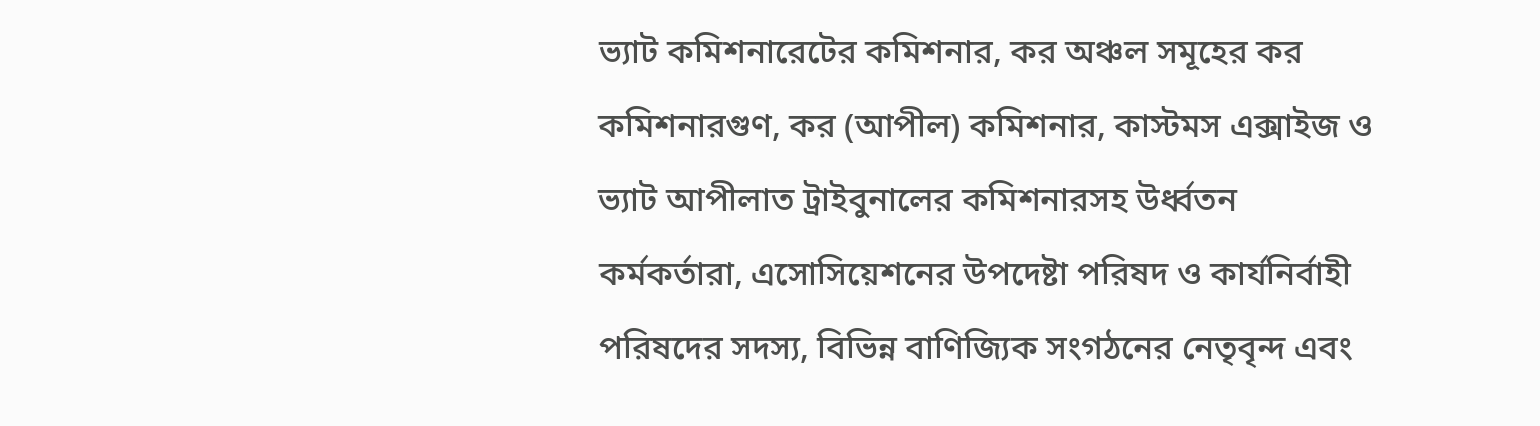ভ্যাট কমিশনারেটের কমিশনার, কর অঞ্চল সমূহের কর কমিশনারগুণ, কর (আপীল) কমিশনার, কাস্টমস এক্সাইজ ও ভ্যাট আপীলাত ট্রাইবুনালের কমিশনারসহ উর্ধ্বতন কর্মকর্তারা, এসোসিয়েশনের উপদেষ্টা পরিষদ ও কার্যনির্বাহী পরিষদের সদস্য, বিভিন্ন বাণিজ্যিক সংগঠনের নেতৃবৃন্দ এবং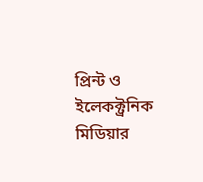প্রিন্ট ও ইলেকক্ট্রনিক মিডিয়ার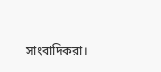সাংবাদিকরা।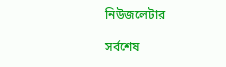নিউজলেটার

সর্বশেষ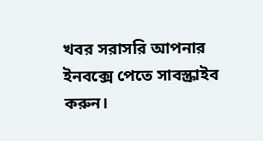খবর সরাসরি আপনার ইনবক্সে পেতে সাবস্ক্রাইব করুন।